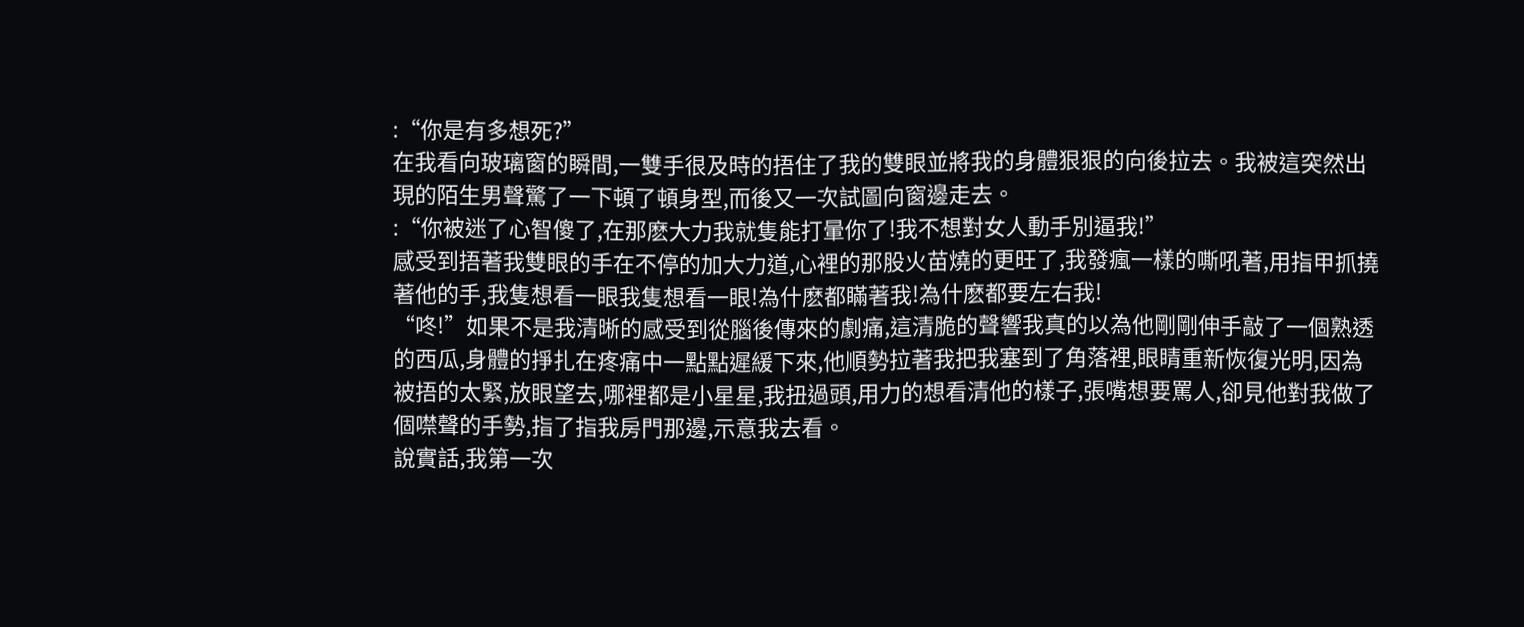:“你是有多想死?”
在我看向玻璃窗的瞬間,一雙手很及時的捂住了我的雙眼並將我的身體狠狠的向後拉去。我被這突然出現的陌生男聲驚了一下頓了頓身型,而後又一次試圖向窗邊走去。
:“你被迷了心智傻了,在那麽大力我就隻能打暈你了!我不想對女人動手別逼我!”
感受到捂著我雙眼的手在不停的加大力道,心裡的那股火苗燒的更旺了,我發瘋一樣的嘶吼著,用指甲抓撓著他的手,我隻想看一眼我隻想看一眼!為什麽都瞞著我!為什麽都要左右我!
“咚!”如果不是我清晰的感受到從腦後傳來的劇痛,這清脆的聲響我真的以為他剛剛伸手敲了一個熟透的西瓜,身體的掙扎在疼痛中一點點遲緩下來,他順勢拉著我把我塞到了角落裡,眼睛重新恢復光明,因為被捂的太緊,放眼望去,哪裡都是小星星,我扭過頭,用力的想看清他的樣子,張嘴想要罵人,卻見他對我做了個噤聲的手勢,指了指我房門那邊,示意我去看。
說實話,我第一次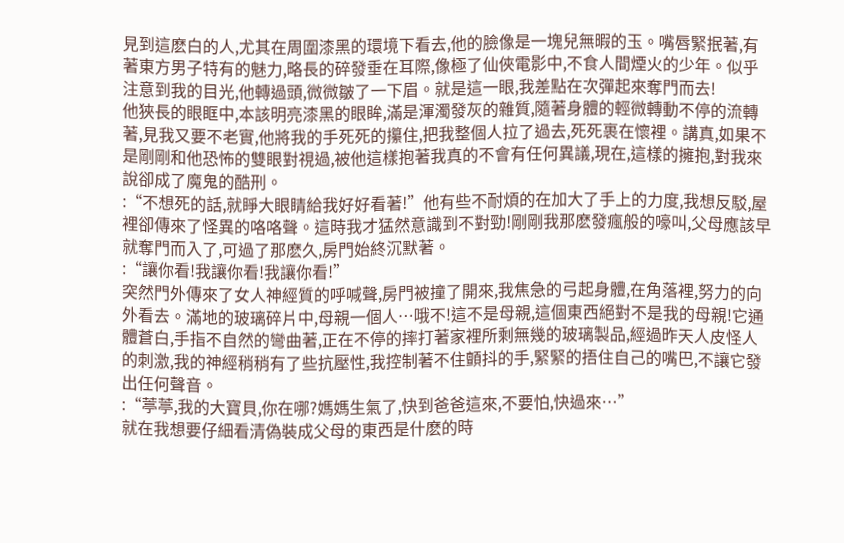見到這麽白的人,尤其在周圍漆黑的環境下看去,他的臉像是一塊兒無暇的玉。嘴唇緊抿著,有著東方男子特有的魅力,略長的碎發垂在耳際,像極了仙俠電影中,不食人間煙火的少年。似乎注意到我的目光,他轉過頭,微微皺了一下眉。就是這一眼,我差點在次彈起來奪門而去!
他狹長的眼眶中,本該明亮漆黑的眼眸,滿是渾濁發灰的雜質,隨著身體的輕微轉動不停的流轉著,見我又要不老實,他將我的手死死的攥住,把我整個人拉了過去,死死裹在懷裡。講真,如果不是剛剛和他恐怖的雙眼對視過,被他這樣抱著我真的不會有任何異議,現在,這樣的擁抱,對我來說卻成了魔鬼的酷刑。
:“不想死的話,就睜大眼睛給我好好看著!”他有些不耐煩的在加大了手上的力度,我想反駁,屋裡卻傳來了怪異的咯咯聲。這時我才猛然意識到不對勁!剛剛我那麽發瘋般的嚎叫,父母應該早就奪門而入了,可過了那麽久,房門始終沉默著。
:“讓你看!我讓你看!我讓你看!”
突然門外傳來了女人神經質的呼喊聲,房門被撞了開來,我焦急的弓起身體,在角落裡,努力的向外看去。滿地的玻璃碎片中,母親一個人…哦不!這不是母親,這個東西絕對不是我的母親!它通體蒼白,手指不自然的彎曲著,正在不停的摔打著家裡所剩無幾的玻璃製品,經過昨天人皮怪人的刺激,我的神經稍稍有了些抗壓性,我控制著不住顫抖的手,緊緊的捂住自己的嘴巴,不讓它發出任何聲音。
:“葶葶,我的大寶貝,你在哪?媽媽生氣了,快到爸爸這來,不要怕,快過來…”
就在我想要仔細看清偽裝成父母的東西是什麽的時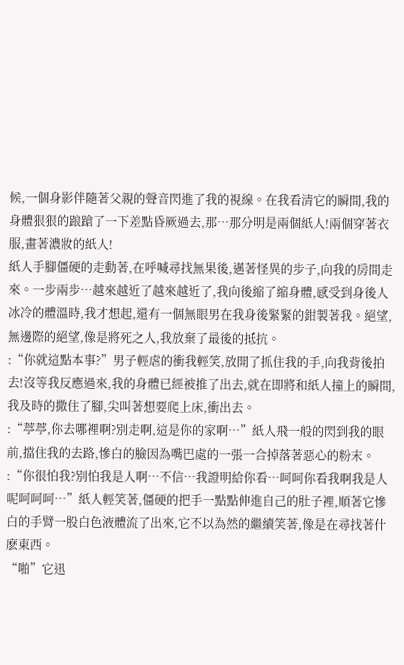候,一個身影伴隨著父親的聲音閃進了我的視線。在我看清它的瞬間,我的身體狠狠的踉蹌了一下差點昏厥過去,那…那分明是兩個紙人!兩個穿著衣服,畫著濃妝的紙人!
紙人手腳僵硬的走動著,在呼喊尋找無果後,邁著怪異的步子,向我的房間走來。一步兩步…越來越近了越來越近了,我向後縮了縮身體,感受到身後人冰冷的體溫時,我才想起,還有一個無眼男在我身後緊緊的鉗製著我。絕望,無邊際的絕望,像是將死之人,我放棄了最後的抵抗。
:“你就這點本事?”男子輕虐的衝我輕笑,放開了抓住我的手,向我背後拍去!沒等我反應過來,我的身體已經被推了出去,就在即將和紙人撞上的瞬間,我及時的撒住了腳,尖叫著想要爬上床,衝出去。
:“葶葶,你去哪裡啊?別走啊,這是你的家啊…”紙人飛一般的閃到我的眼前,擋住我的去路,慘白的臉因為嘴巴處的一張一合掉落著惡心的粉末。
:“你很怕我?別怕我是人啊…不信…我證明給你看…呵呵你看我啊我是人呢呵呵呵…”紙人輕笑著,僵硬的把手一點點伸進自己的肚子裡,順著它慘白的手臂一股白色液體流了出來,它不以為然的繼續笑著,像是在尋找著什麽東西。
“啪”它迅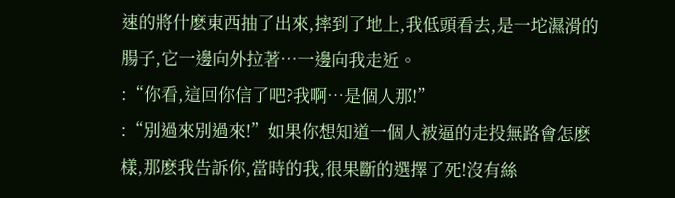速的將什麽東西抽了出來,摔到了地上,我低頭看去,是一坨濕滑的腸子,它一邊向外拉著…一邊向我走近。
:“你看,這回你信了吧?我啊…是個人那!”
:“別過來別過來!”如果你想知道一個人被逼的走投無路會怎麽樣,那麽我告訴你,當時的我,很果斷的選擇了死!沒有絲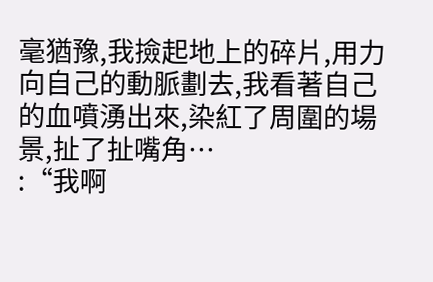毫猶豫,我撿起地上的碎片,用力向自己的動脈劃去,我看著自己的血噴湧出來,染紅了周圍的場景,扯了扯嘴角…
:“我啊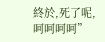終於,死了呢,呵呵呵呵”